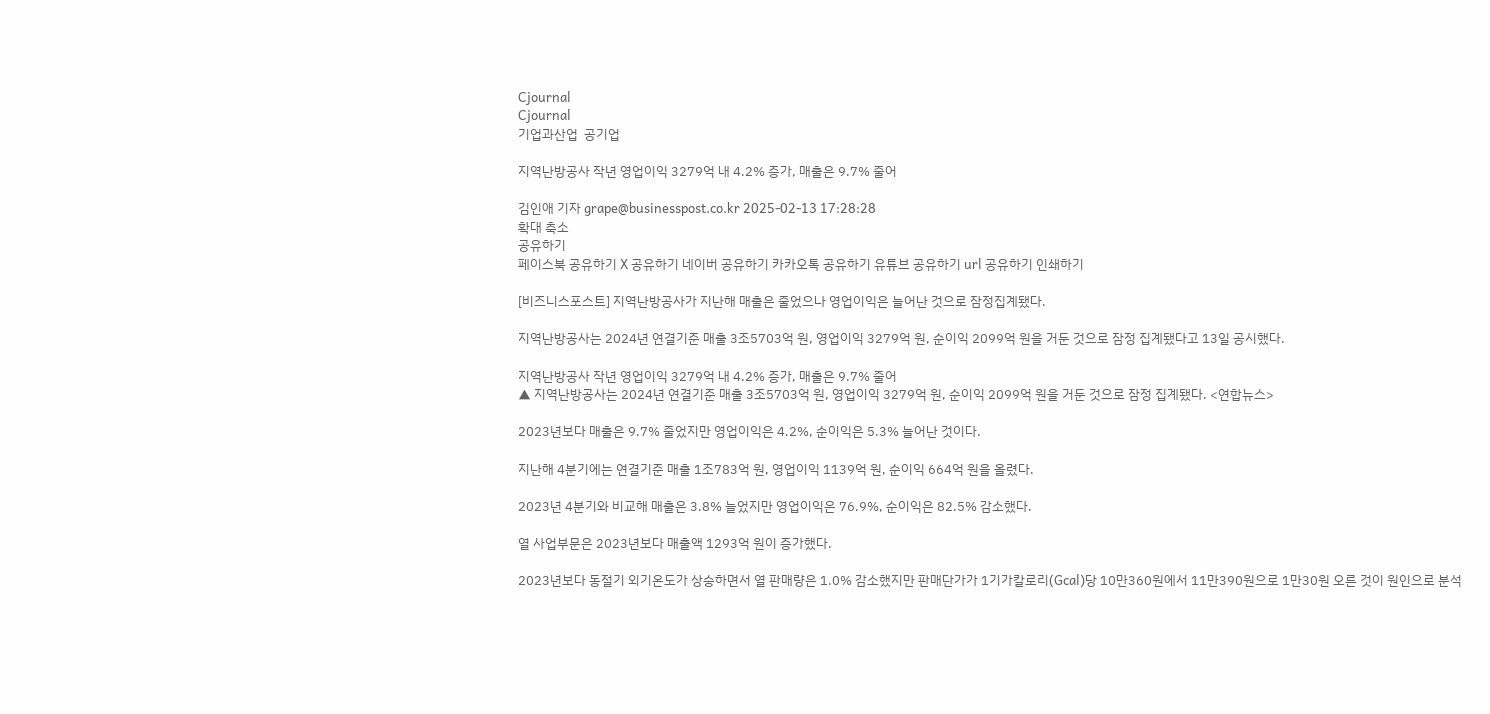Cjournal
Cjournal
기업과산업  공기업

지역난방공사 작년 영업이익 3279억 내 4.2% 증가, 매출은 9.7% 줄어

김인애 기자 grape@businesspost.co.kr 2025-02-13 17:28:28
확대 축소
공유하기
페이스북 공유하기 X 공유하기 네이버 공유하기 카카오톡 공유하기 유튜브 공유하기 url 공유하기 인쇄하기

[비즈니스포스트] 지역난방공사가 지난해 매출은 줄었으나 영업이익은 늘어난 것으로 잠정집계됐다.

지역난방공사는 2024년 연결기준 매출 3조5703억 원, 영업이익 3279억 원, 순이익 2099억 원을 거둔 것으로 잠정 집계됐다고 13일 공시했다.

지역난방공사 작년 영업이익 3279억 내 4.2% 증가, 매출은 9.7% 줄어
▲ 지역난방공사는 2024년 연결기준 매출 3조5703억 원, 영업이익 3279억 원, 순이익 2099억 원을 거둔 것으로 잠정 집계됐다. <연합뉴스>

2023년보다 매출은 9.7% 줄었지만 영업이익은 4.2%, 순이익은 5.3% 늘어난 것이다.

지난해 4분기에는 연결기준 매출 1조783억 원, 영업이익 1139억 원, 순이익 664억 원을 올렸다.

2023년 4분기와 비교해 매출은 3.8% 늘었지만 영업이익은 76.9%, 순이익은 82.5% 감소했다.

열 사업부문은 2023년보다 매출액 1293억 원이 증가했다.

2023년보다 동절기 외기온도가 상승하면서 열 판매량은 1.0% 감소했지만 판매단가가 1기가칼로리(Gcal)당 10만360원에서 11만390원으로 1만30원 오른 것이 원인으로 분석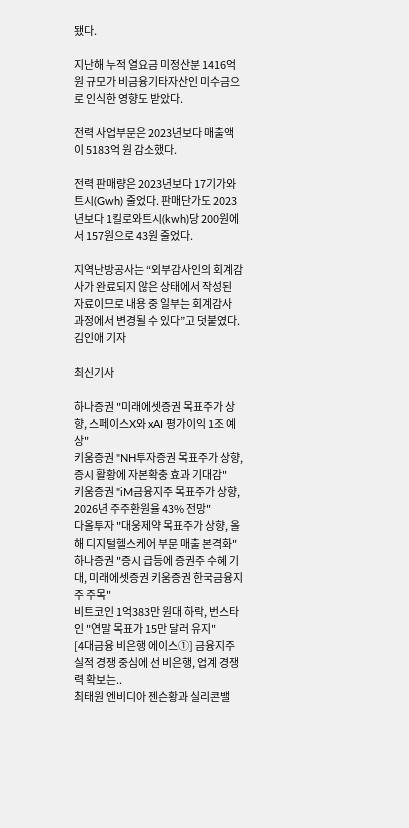됐다.

지난해 누적 열요금 미정산분 1416억 원 규모가 비금융기타자산인 미수금으로 인식한 영향도 받았다.

전력 사업부문은 2023년보다 매출액이 5183억 원 감소했다.

전력 판매량은 2023년보다 17기가와트시(Gwh) 줄었다. 판매단가도 2023년보다 1킬로와트시(kwh)당 200원에서 157원으로 43원 줄었다.

지역난방공사는 “외부감사인의 회계감사가 완료되지 않은 상태에서 작성된 자료이므로 내용 중 일부는 회계감사 과정에서 변경될 수 있다”고 덧붙였다. 김인애 기자

최신기사

하나증권 "미래에셋증권 목표주가 상향, 스페이스X와 xAI 평가이익 1조 예상"
키움증권 "NH투자증권 목표주가 상향, 증시 활황에 자본확충 효과 기대감"
키움증권 "iM금융지주 목표주가 상향, 2026년 주주환원율 43% 전망"
다올투자 "대웅제약 목표주가 상향, 올해 디지털헬스케어 부문 매출 본격화"
하나증권 "증시 급등에 증권주 수혜 기대, 미래에셋증권 키움증권 한국금융지주 주목"
비트코인 1억383만 원대 하락, 번스타인 "연말 목표가 15만 달러 유지"
[4대금융 비은행 에이스①] 금융지주 실적 경쟁 중심에 선 비은행, 업계 경쟁력 확보는..
최태원 엔비디아 젠슨황과 실리콘밸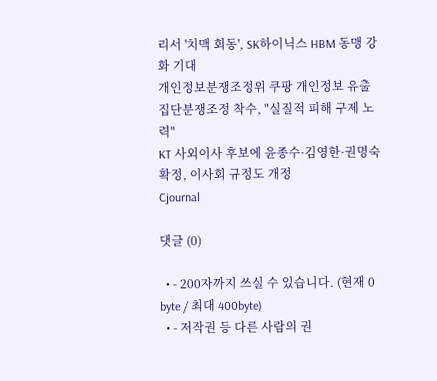리서 '치맥 회동', SK하이닉스 HBM 동맹 강화 기대
개인정보분쟁조정위 쿠팡 개인정보 유출 집단분쟁조정 착수, "실질적 피해 구제 노력"
KT 사외이사 후보에 윤종수·김영한·권명숙 확정, 이사회 규정도 개정
Cjournal

댓글 (0)

  • - 200자까지 쓰실 수 있습니다. (현재 0 byte / 최대 400byte)
  • - 저작권 등 다른 사람의 권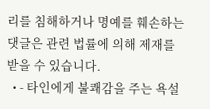리를 침해하거나 명예를 훼손하는 댓글은 관련 법률에 의해 제재를 받을 수 있습니다.
  • - 타인에게 불쾌감을 주는 욕설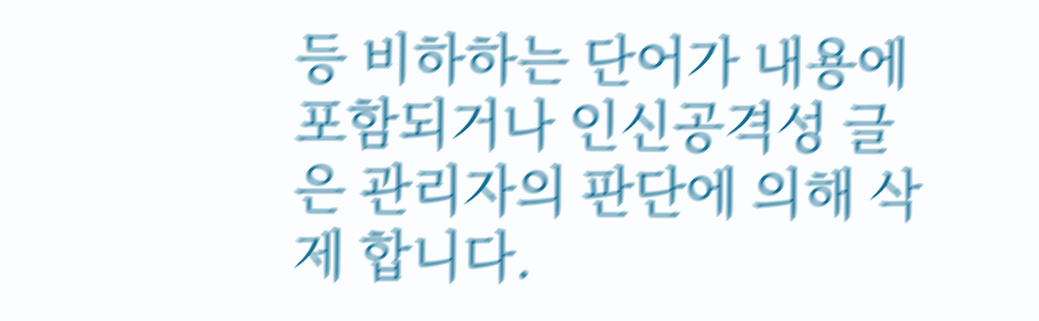등 비하하는 단어가 내용에 포함되거나 인신공격성 글은 관리자의 판단에 의해 삭제 합니다.